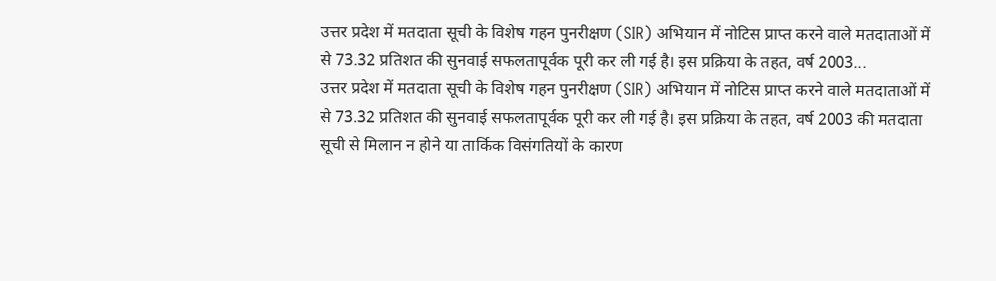उत्तर प्रदेश में मतदाता सूची के विशेष गहन पुनरीक्षण (SIR) अभियान में नोटिस प्राप्त करने वाले मतदाताओं में से 73.32 प्रतिशत की सुनवाई सफलतापूर्वक पूरी कर ली गई है। इस प्रक्रिया के तहत, वर्ष 2003...
उत्तर प्रदेश में मतदाता सूची के विशेष गहन पुनरीक्षण (SIR) अभियान में नोटिस प्राप्त करने वाले मतदाताओं में से 73.32 प्रतिशत की सुनवाई सफलतापूर्वक पूरी कर ली गई है। इस प्रक्रिया के तहत, वर्ष 2003 की मतदाता सूची से मिलान न होने या तार्किक विसंगतियों के कारण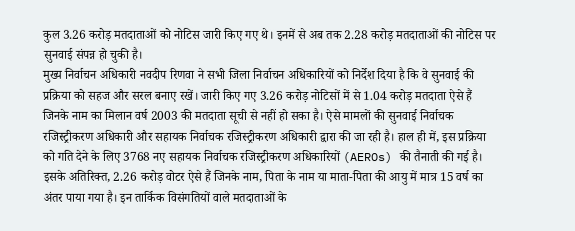कुल 3.26 करोड़ मतदाताओं को नोटिस जारी किए गए थे। इनमें से अब तक 2.28 करोड़ मतदाताओं की नोटिस पर सुनवाई संपन्न हो चुकी है।
मुख्य निर्वाचन अधिकारी नवदीप रिणवा ने सभी जिला निर्वाचन अधिकारियों को निर्देश दिया है कि वे सुनवाई की प्रक्रिया को सहज और सरल बनाए रखें। जारी किए गए 3.26 करोड़ नोटिसों में से 1.04 करोड़ मतदाता ऐसे हैं जिनके नाम का मिलान वर्ष 2003 की मतदाता सूची से नहीं हो सका है। ऐसे मामलों की सुनवाई निर्वाचक रजिस्ट्रीकरण अधिकारी और सहायक निर्वाचक रजिस्ट्रीकरण अधिकारी द्वारा की जा रही है। हाल ही में, इस प्रक्रिया को गति देने के लिए 3768 नए सहायक निर्वाचक रजिस्ट्रीकरण अधिकारियों (AEROs) की तैनाती की गई है।
इसके अतिरिक्त, 2.26 करोड़ वोटर ऐसे हैं जिनके नाम, पिता के नाम या माता-पिता की आयु में मात्र 15 वर्ष का अंतर पाया गया है। इन तार्किक विसंगतियों वाले मतदाताओं के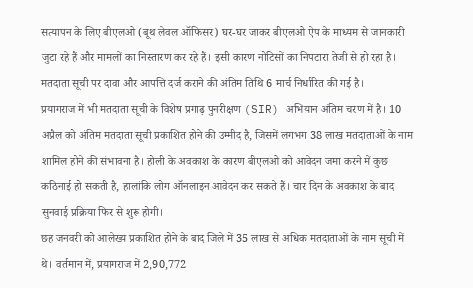सत्यापन के लिए बीएलओ (बूथ लेवल ऑफिसर) घर-घर जाकर बीएलओ ऐप के माध्यम से जानकारी जुटा रहे हैं और मामलों का निस्तारण कर रहे हैं। इसी कारण नोटिसों का निपटारा तेजी से हो रहा है। मतदाता सूची पर दावा और आपत्ति दर्ज कराने की अंतिम तिथि 6 मार्च निर्धारित की गई है।
प्रयागराज में भी मतदाता सूची के विशेष प्रगाढ़ पुनरीक्षण (SIR) अभियान अंतिम चरण में है। 10 अप्रैल को अंतिम मतदाता सूची प्रकाशित होने की उम्मीद है, जिसमें लगभग 38 लाख मतदाताओं के नाम शामिल होने की संभावना है। होली के अवकाश के कारण बीएलओ को आवेदन जमा करने में कुछ कठिनाई हो सकती है, हालांकि लोग ऑनलाइन आवेदन कर सकते हैं। चार दिन के अवकाश के बाद सुनवाई प्रक्रिया फिर से शुरू होगी।
छह जनवरी को आलेख्य प्रकाशित होने के बाद जिले में 35 लाख से अधिक मतदाताओं के नाम सूची में थे। वर्तमान में, प्रयागराज में 2,90,772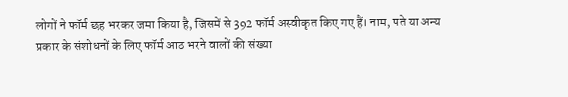लोगों ने फॉर्म छह भरकर जमा किया है, जिसमें से 392 फॉर्म अस्वीकृत किए गए हैं। नाम, पते या अन्य प्रकार के संशोधनों के लिए फॉर्म आठ भरने वालों की संख्या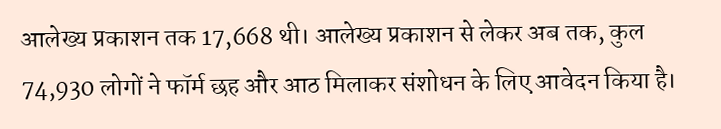आलेख्य प्रकाशन तक 17,668 थी। आलेख्य प्रकाशन से लेकर अब तक, कुल 74,930 लोगों ने फॉर्म छह और आठ मिलाकर संशोधन के लिए आवेदन किया है।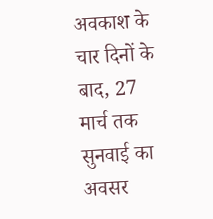अवकाश के चार दिनों के बाद, 27 मार्च तक सुनवाई का अवसर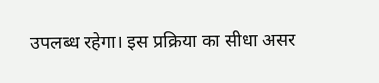उपलब्ध रहेगा। इस प्रक्रिया का सीधा असर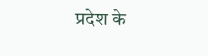प्रदेश के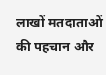लाखों मतदाताओं की पहचान और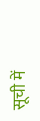सूची में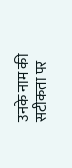उनके नाम की सटीकता पर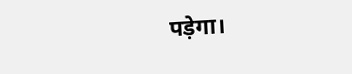पड़ेगा।